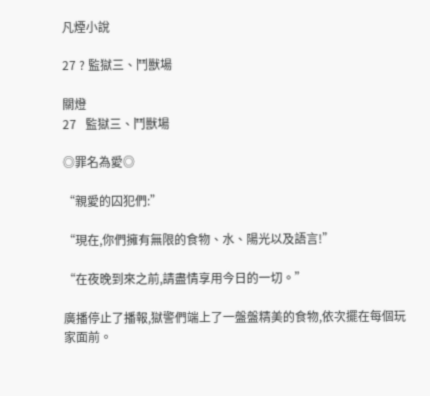凡煙小說

27 ? 監獄三、鬥獸場

關燈
27   監獄三、鬥獸場

◎罪名為愛◎

“親愛的囚犯們:”

“現在,你們擁有無限的食物、水、陽光以及語言!”

“在夜晚到來之前,請盡情享用今日的一切。”

廣播停止了播報,獄警們端上了一盤盤精美的食物,依次擺在每個玩家面前。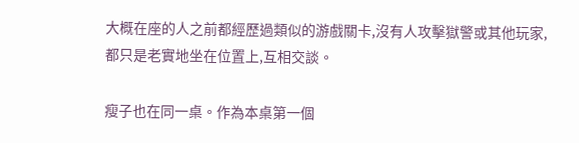大概在座的人之前都經歷過類似的游戲關卡,沒有人攻擊獄警或其他玩家,都只是老實地坐在位置上,互相交談。

瘦子也在同一桌。作為本桌第一個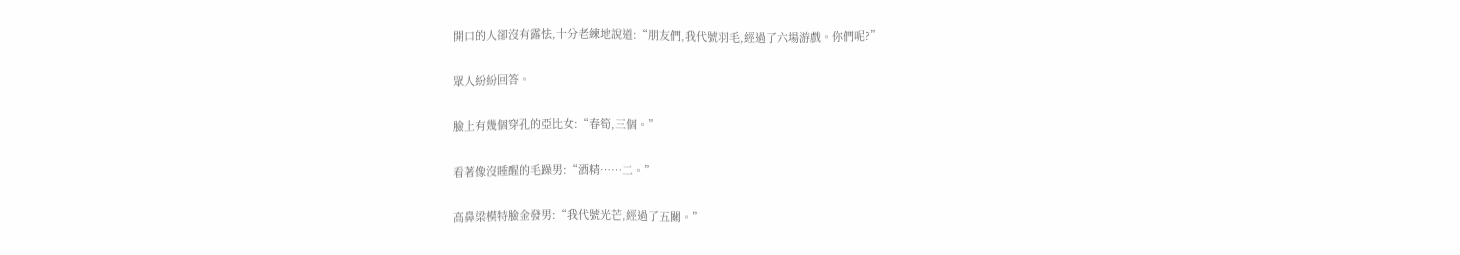開口的人卻沒有露怯,十分老練地說道:“朋友們,我代號羽毛,經過了六場游戲。你們呢?”

眾人紛紛回答。

臉上有幾個穿孔的亞比女:“春筍,三個。”

看著像沒睡醒的毛躁男:“酒精……二。”

高鼻梁模特臉金發男:“我代號光芒,經過了五關。”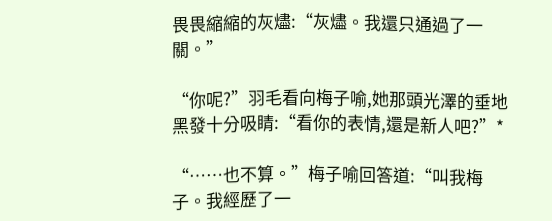畏畏縮縮的灰燼:“灰燼。我還只通過了一關。”

“你呢?”羽毛看向梅子喻,她那頭光澤的垂地黑發十分吸睛:“看你的表情,還是新人吧?”*

“……也不算。”梅子喻回答道:“叫我梅子。我經歷了一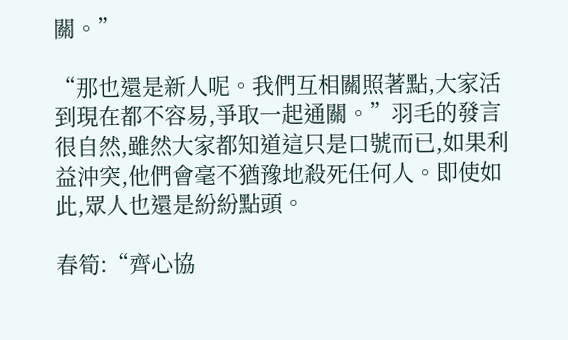關。”

“那也還是新人呢。我們互相關照著點,大家活到現在都不容易,爭取一起通關。”羽毛的發言很自然,雖然大家都知道這只是口號而已,如果利益沖突,他們會毫不猶豫地殺死任何人。即使如此,眾人也還是紛紛點頭。

春筍:“齊心協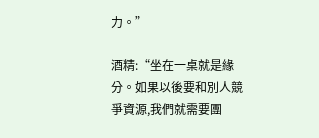力。”

酒精:“坐在一桌就是緣分。如果以後要和別人競爭資源,我們就需要團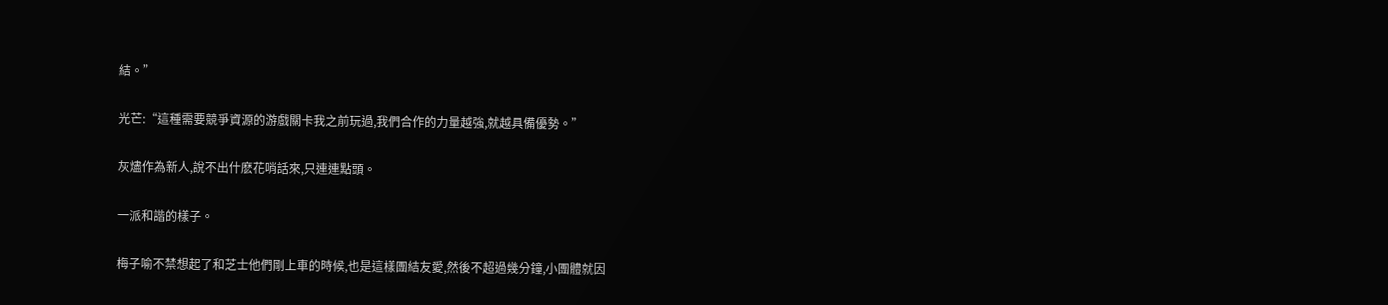結。”

光芒:“這種需要競爭資源的游戲關卡我之前玩過,我們合作的力量越強,就越具備優勢。”

灰燼作為新人,說不出什麽花哨話來,只連連點頭。

一派和諧的樣子。

梅子喻不禁想起了和芝士他們剛上車的時候,也是這樣團結友愛,然後不超過幾分鐘,小團體就因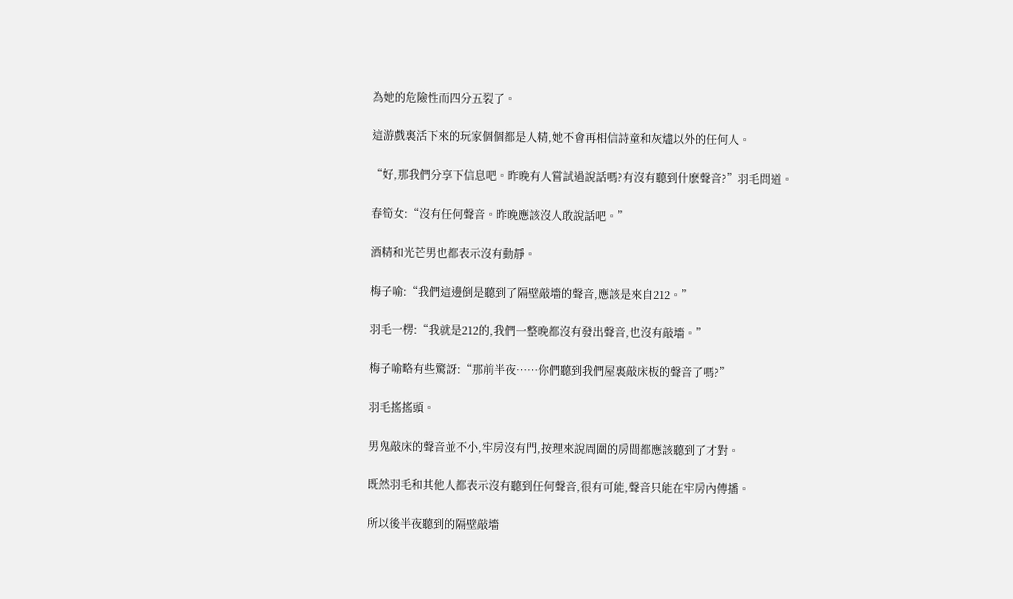為她的危險性而四分五裂了。

這游戲裏活下來的玩家個個都是人精,她不會再相信詩童和灰燼以外的任何人。

“好,那我們分享下信息吧。昨晚有人嘗試過說話嗎?有沒有聽到什麽聲音?”羽毛問道。

春筍女:“沒有任何聲音。昨晚應該沒人敢說話吧。”

酒精和光芒男也都表示沒有動靜。

梅子喻:“我們這邊倒是聽到了隔壁敲墻的聲音,應該是來自212。”

羽毛一楞:“我就是212的,我們一整晚都沒有發出聲音,也沒有敲墻。”

梅子喻略有些驚訝:“那前半夜……你們聽到我們屋裏敲床板的聲音了嗎?”

羽毛搖搖頭。

男鬼敲床的聲音並不小,牢房沒有門,按理來說周圍的房間都應該聽到了才對。

既然羽毛和其他人都表示沒有聽到任何聲音,很有可能,聲音只能在牢房內傳播。

所以後半夜聽到的隔壁敲墻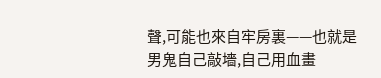聲,可能也來自牢房裏——也就是男鬼自己敲墻,自己用血畫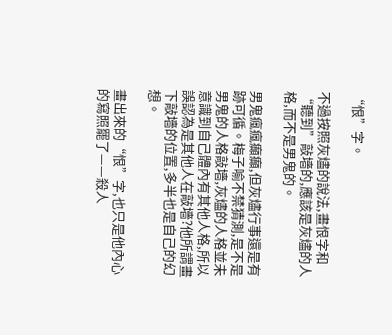“恨”字。

不過按照灰燼的說法,畫恨字和“聽到”敲墻的,應該是灰燼的人格,而不是男鬼的。

男鬼瘋瘋癲癲,但灰燼行事還是有跡可循。梅子喻不禁猜測,是不是男鬼的人格敲墻,灰燼的人格並未意識到自己體內有其他人格,所以誤認為是其他人在敲墻?他所謂畫下敲墻的位置,多半也是自己的幻想。

畫出來的“恨”字,也只是他內心的寫照罷了——殺人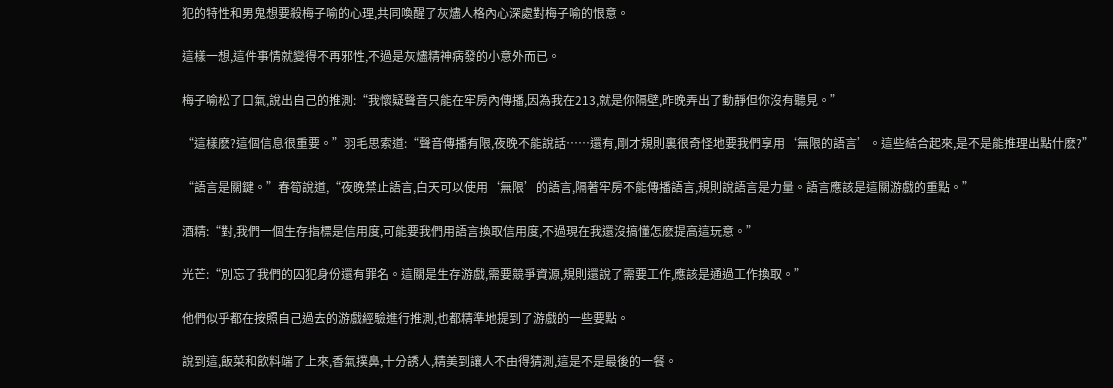犯的特性和男鬼想要殺梅子喻的心理,共同喚醒了灰燼人格內心深處對梅子喻的恨意。

這樣一想,這件事情就變得不再邪性,不過是灰燼精神病發的小意外而已。

梅子喻松了口氣,說出自己的推測:“我懷疑聲音只能在牢房內傳播,因為我在213,就是你隔壁,昨晚弄出了動靜但你沒有聽見。”

“這樣麽?這個信息很重要。”羽毛思索道:“聲音傳播有限,夜晚不能說話……還有,剛才規則裏很奇怪地要我們享用‘無限的語言’。這些結合起來,是不是能推理出點什麽?”

“語言是關鍵。”春筍說道,“夜晚禁止語言,白天可以使用‘無限’的語言,隔著牢房不能傳播語言,規則說語言是力量。語言應該是這關游戲的重點。”

酒精:“對,我們一個生存指標是信用度,可能要我們用語言換取信用度,不過現在我還沒搞懂怎麽提高這玩意。”

光芒:“別忘了我們的囚犯身份還有罪名。這關是生存游戲,需要競爭資源,規則還說了需要工作,應該是通過工作換取。”

他們似乎都在按照自己過去的游戲經驗進行推測,也都精準地提到了游戲的一些要點。

說到這,飯菜和飲料端了上來,香氣撲鼻,十分誘人,精美到讓人不由得猜測,這是不是最後的一餐。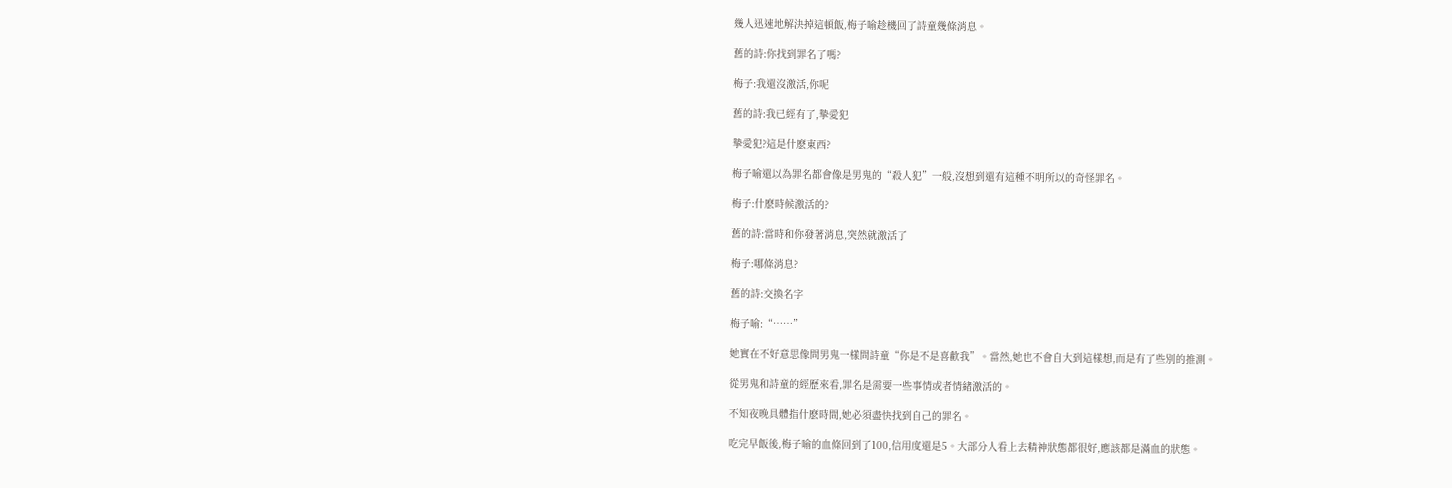幾人迅速地解決掉這頓飯,梅子喻趁機回了詩童幾條消息。

舊的詩:你找到罪名了嗎?

梅子:我還沒激活,你呢

舊的詩:我已經有了,摯愛犯

摯愛犯?這是什麽東西?

梅子喻還以為罪名都會像是男鬼的“殺人犯”一般,沒想到還有這種不明所以的奇怪罪名。

梅子:什麽時候激活的?

舊的詩:當時和你發著消息,突然就激活了

梅子:哪條消息?

舊的詩:交換名字

梅子喻:“……”

她實在不好意思像問男鬼一樣問詩童“你是不是喜歡我”。當然,她也不會自大到這樣想,而是有了些別的推測。

從男鬼和詩童的經歷來看,罪名是需要一些事情或者情緒激活的。

不知夜晚具體指什麽時間,她必須盡快找到自己的罪名。

吃完早飯後,梅子喻的血條回到了100,信用度還是5。大部分人看上去精神狀態都很好,應該都是滿血的狀態。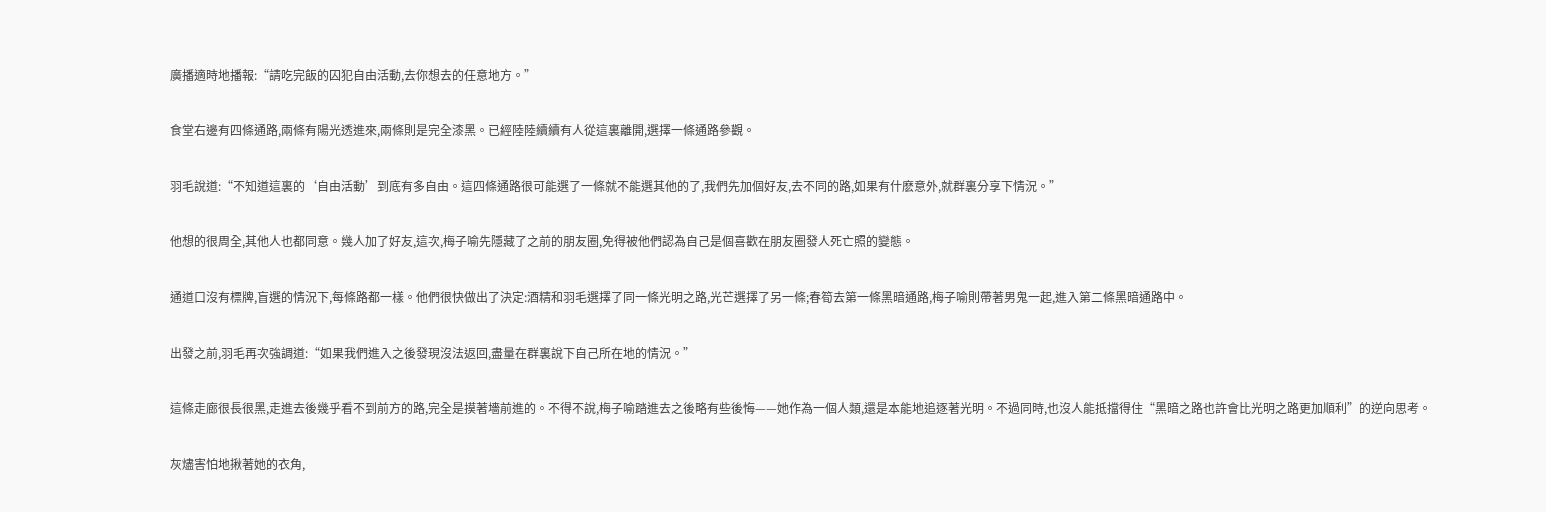廣播適時地播報:“請吃完飯的囚犯自由活動,去你想去的任意地方。”

食堂右邊有四條通路,兩條有陽光透進來,兩條則是完全漆黑。已經陸陸續續有人從這裏離開,選擇一條通路參觀。

羽毛說道:“不知道這裏的‘自由活動’到底有多自由。這四條通路很可能選了一條就不能選其他的了,我們先加個好友,去不同的路,如果有什麽意外,就群裏分享下情況。”

他想的很周全,其他人也都同意。幾人加了好友,這次,梅子喻先隱藏了之前的朋友圈,免得被他們認為自己是個喜歡在朋友圈發人死亡照的變態。

通道口沒有標牌,盲選的情況下,每條路都一樣。他們很快做出了決定:酒精和羽毛選擇了同一條光明之路,光芒選擇了另一條;春筍去第一條黑暗通路,梅子喻則帶著男鬼一起,進入第二條黑暗通路中。

出發之前,羽毛再次強調道:“如果我們進入之後發現沒法返回,盡量在群裏說下自己所在地的情況。”

這條走廊很長很黑,走進去後幾乎看不到前方的路,完全是摸著墻前進的。不得不說,梅子喻踏進去之後略有些後悔——她作為一個人類,還是本能地追逐著光明。不過同時,也沒人能抵擋得住“黑暗之路也許會比光明之路更加順利”的逆向思考。

灰燼害怕地揪著她的衣角,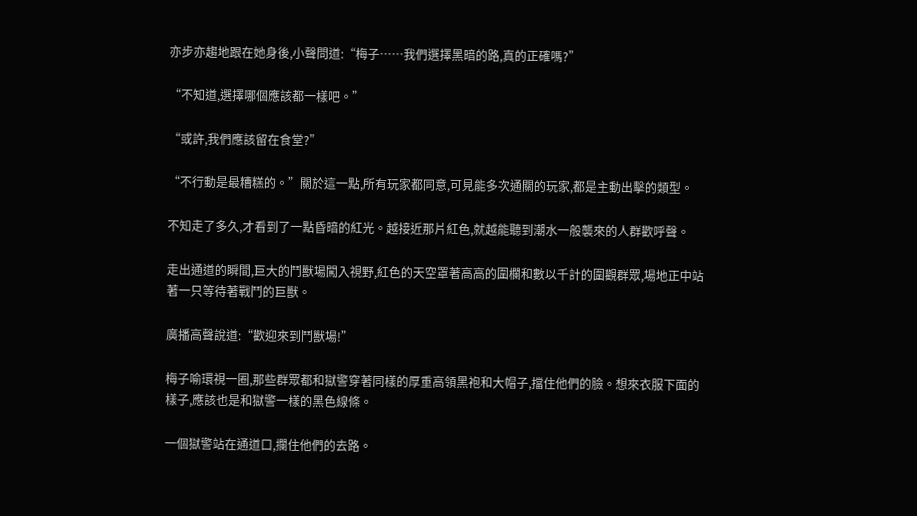亦步亦趨地跟在她身後,小聲問道:“梅子……我們選擇黑暗的路,真的正確嗎?”

“不知道,選擇哪個應該都一樣吧。”

“或許,我們應該留在食堂?”

“不行動是最糟糕的。”關於這一點,所有玩家都同意,可見能多次通關的玩家,都是主動出擊的類型。

不知走了多久,才看到了一點昏暗的紅光。越接近那片紅色,就越能聽到潮水一般襲來的人群歡呼聲。

走出通道的瞬間,巨大的鬥獸場闖入視野,紅色的天空罩著高高的圍欄和數以千計的圍觀群眾,場地正中站著一只等待著戰鬥的巨獸。

廣播高聲說道:“歡迎來到鬥獸場!”

梅子喻環視一圈,那些群眾都和獄警穿著同樣的厚重高領黑袍和大帽子,擋住他們的臉。想來衣服下面的樣子,應該也是和獄警一樣的黑色線條。

一個獄警站在通道口,攔住他們的去路。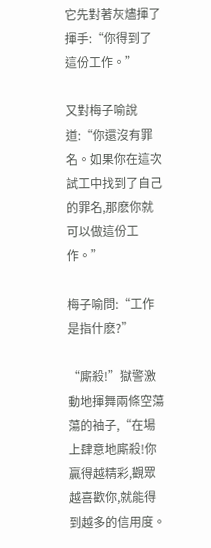它先對著灰燼揮了揮手:“你得到了這份工作。”

又對梅子喻說道:“你還沒有罪名。如果你在這次試工中找到了自己的罪名,那麽你就可以做這份工作。”

梅子喻問:“工作是指什麽?”

“廝殺!”獄警激動地揮舞兩條空蕩蕩的袖子,“在場上肆意地廝殺!你贏得越精彩,觀眾越喜歡你,就能得到越多的信用度。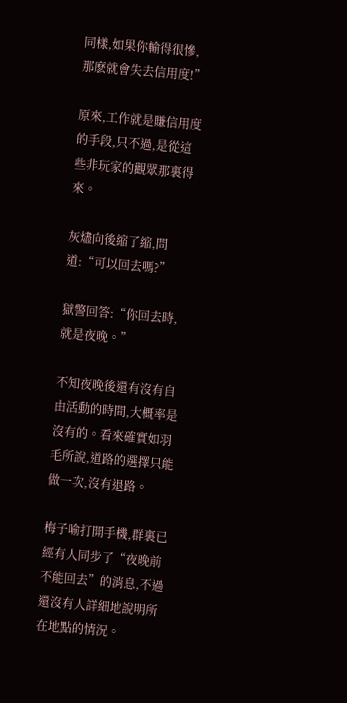同樣,如果你輸得很慘,那麽就會失去信用度!”

原來,工作就是賺信用度的手段,只不過,是從這些非玩家的觀眾那裏得來。

灰燼向後縮了縮,問道:“可以回去嗎?”

獄警回答:“你回去時,就是夜晚。”

不知夜晚後還有沒有自由活動的時間,大概率是沒有的。看來確實如羽毛所說,道路的選擇只能做一次,沒有退路。

梅子喻打開手機,群裏已經有人同步了“夜晚前不能回去”的消息,不過還沒有人詳細地說明所在地點的情況。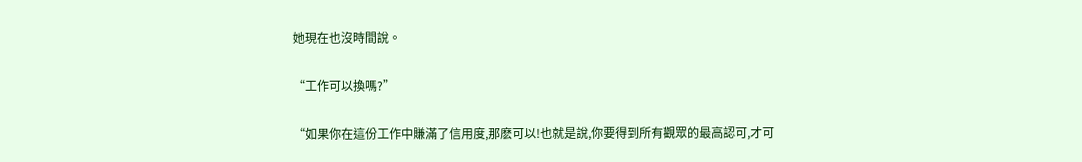她現在也沒時間說。

“工作可以換嗎?”

“如果你在這份工作中賺滿了信用度,那麽可以!也就是說,你要得到所有觀眾的最高認可,才可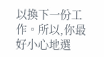以換下一份工作。所以,你最好小心地選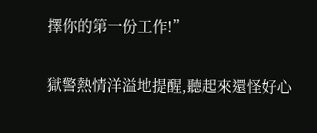擇你的第一份工作!”

獄警熱情洋溢地提醒,聽起來還怪好心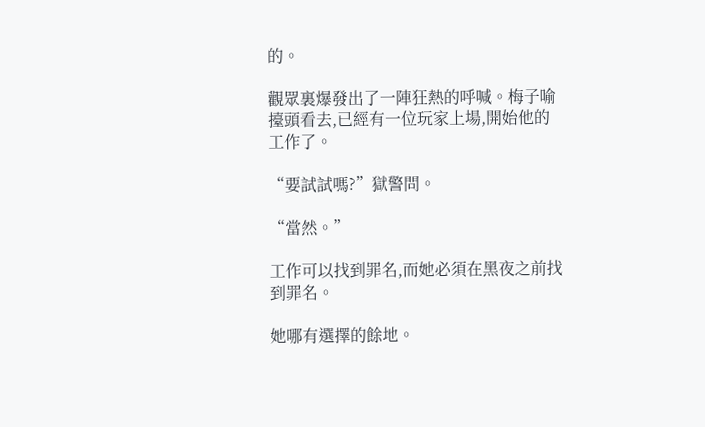的。

觀眾裏爆發出了一陣狂熱的呼喊。梅子喻擡頭看去,已經有一位玩家上場,開始他的工作了。

“要試試嗎?”獄警問。

“當然。”

工作可以找到罪名,而她必須在黑夜之前找到罪名。

她哪有選擇的餘地。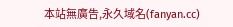本站無廣告,永久域名(fanyan.cc)